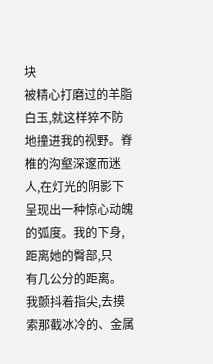块
被精心打磨过的羊脂白玉,就这样猝不防地撞进我的视野。脊椎的沟壑深邃而迷
人,在灯光的阴影下呈现出一种惊心动魄的弧度。我的下身,距离她的臀部,只
有几公分的距离。
我颤抖着指尖,去摸索那截冰冷的、金属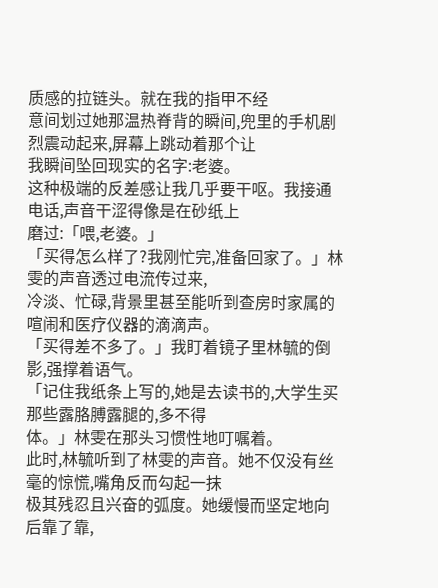质感的拉链头。就在我的指甲不经
意间划过她那温热脊背的瞬间,兜里的手机剧烈震动起来,屏幕上跳动着那个让
我瞬间坠回现实的名字:老婆。
这种极端的反差感让我几乎要干呕。我接通电话,声音干涩得像是在砂纸上
磨过:「喂,老婆。」
「买得怎么样了?我刚忙完,准备回家了。」林雯的声音透过电流传过来,
冷淡、忙碌,背景里甚至能听到查房时家属的喧闹和医疗仪器的滴滴声。
「买得差不多了。」我盯着镜子里林毓的倒影,强撑着语气。
「记住我纸条上写的,她是去读书的,大学生买那些露胳膊露腿的,多不得
体。」林雯在那头习惯性地叮嘱着。
此时,林毓听到了林雯的声音。她不仅没有丝毫的惊慌,嘴角反而勾起一抹
极其残忍且兴奋的弧度。她缓慢而坚定地向后靠了靠,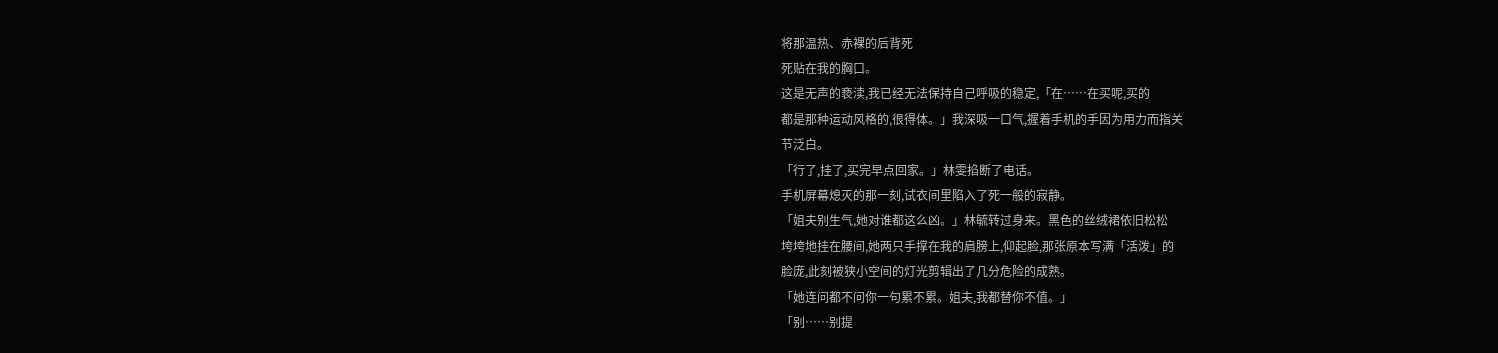将那温热、赤裸的后背死
死贴在我的胸口。
这是无声的亵渎,我已经无法保持自己呼吸的稳定,「在……在买呢,买的
都是那种运动风格的,很得体。」我深吸一口气,握着手机的手因为用力而指关
节泛白。
「行了,挂了,买完早点回家。」林雯掐断了电话。
手机屏幕熄灭的那一刻,试衣间里陷入了死一般的寂静。
「姐夫别生气,她对谁都这么凶。」林毓转过身来。黑色的丝绒裙依旧松松
垮垮地挂在腰间,她两只手撑在我的肩膀上,仰起脸,那张原本写满「活泼」的
脸庞,此刻被狭小空间的灯光剪辑出了几分危险的成熟。
「她连问都不问你一句累不累。姐夫,我都替你不值。」
「别……别提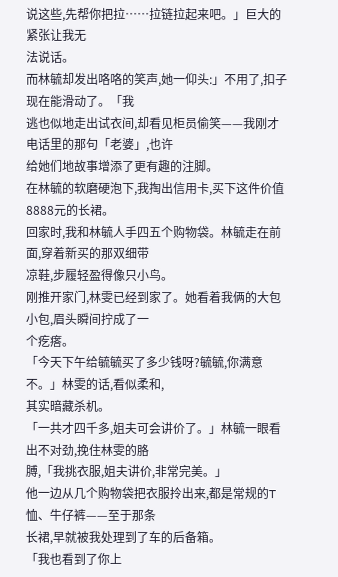说这些,先帮你把拉……拉链拉起来吧。」巨大的紧张让我无
法说话。
而林毓却发出咯咯的笑声,她一仰头:」不用了,扣子现在能滑动了。「我
逃也似地走出试衣间,却看见柜员偷笑——我刚才电话里的那句「老婆」,也许
给她们地故事增添了更有趣的注脚。
在林毓的软磨硬泡下,我掏出信用卡,买下这件价值8888元的长裙。
回家时,我和林毓人手四五个购物袋。林毓走在前面,穿着新买的那双细带
凉鞋,步履轻盈得像只小鸟。
刚推开家门,林雯已经到家了。她看着我俩的大包小包,眉头瞬间拧成了一
个疙瘩。
「今天下午给毓毓买了多少钱呀?毓毓,你满意不。」林雯的话,看似柔和,
其实暗藏杀机。
「一共才四千多,姐夫可会讲价了。」林毓一眼看出不对劲,挽住林雯的胳
膊,「我挑衣服,姐夫讲价,非常完美。」
他一边从几个购物袋把衣服拎出来,都是常规的T 恤、牛仔裤——至于那条
长裙,早就被我处理到了车的后备箱。
「我也看到了你上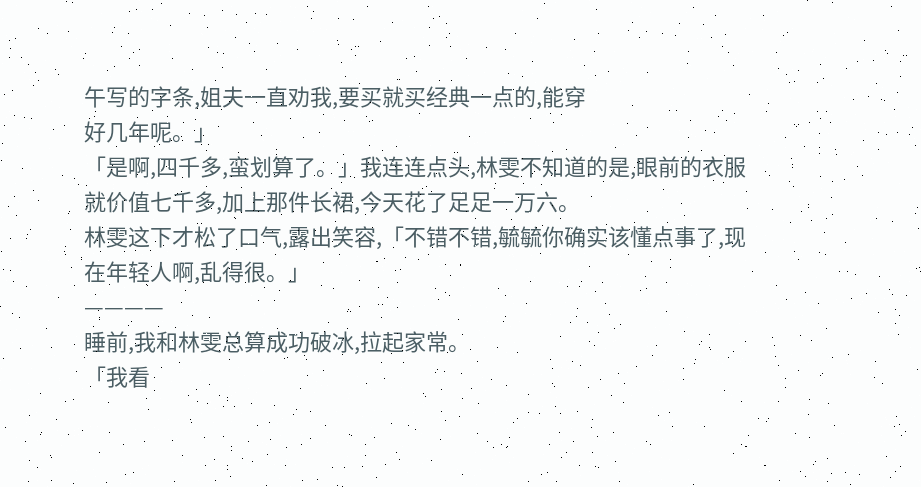午写的字条,姐夫一直劝我,要买就买经典一点的,能穿
好几年呢。」
「是啊,四千多,蛮划算了。」我连连点头,林雯不知道的是,眼前的衣服
就价值七千多,加上那件长裙,今天花了足足一万六。
林雯这下才松了口气,露出笑容,「不错不错,毓毓你确实该懂点事了,现
在年轻人啊,乱得很。」
————
睡前,我和林雯总算成功破冰,拉起家常。
「我看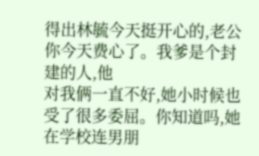得出林毓今天挺开心的,老公你今天费心了。我爹是个封建的人,他
对我俩一直不好,她小时候也受了很多委屈。你知道吗,她在学校连男朋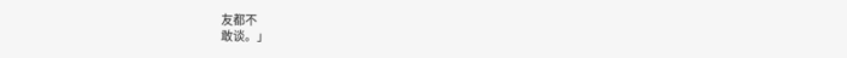友都不
敢谈。」